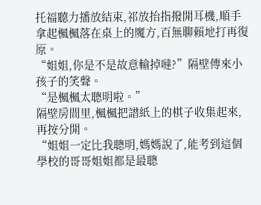托福聽力播放結束,祁放抬指撥開耳機,順手拿起楓楓落在桌上的魔方,百無聊賴地打再復原。
“姐姐,你是不是故意輸掉噠?”隔壁傳來小孩子的笑聲。
“是楓楓太聰明啦。”
隔壁房間里,楓楓把譜紙上的棋子收集起來,再按分開。
“姐姐一定比我聰明,媽媽說了,能考到這個學校的哥哥姐姐都是最聰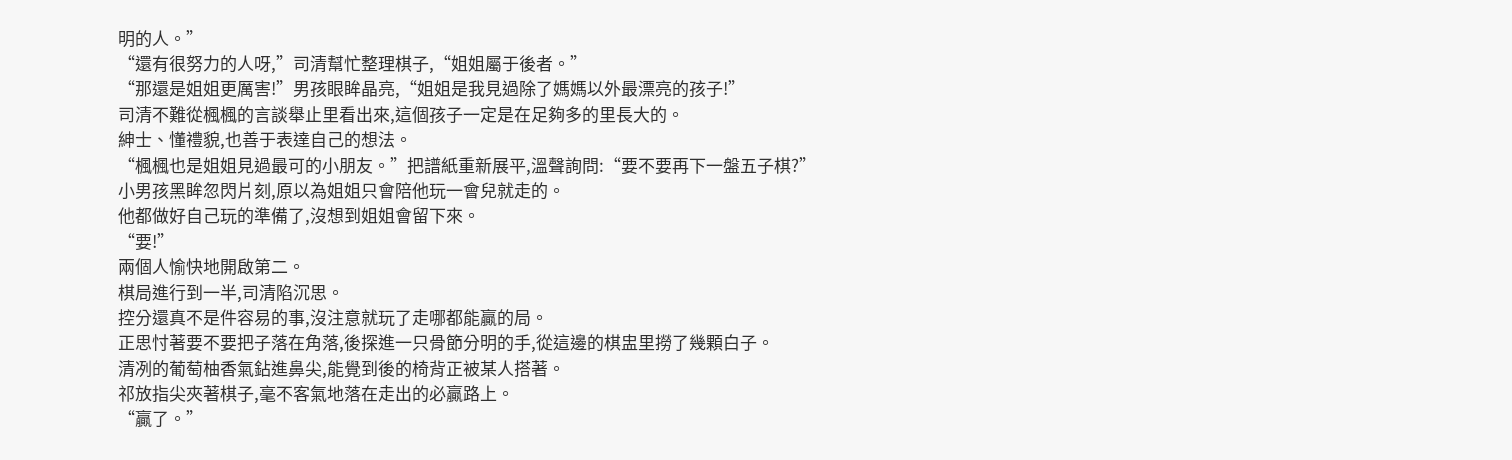明的人。”
“還有很努力的人呀,”司清幫忙整理棋子,“姐姐屬于後者。”
“那還是姐姐更厲害!”男孩眼眸晶亮,“姐姐是我見過除了媽媽以外最漂亮的孩子!”
司清不難從楓楓的言談舉止里看出來,這個孩子一定是在足夠多的里長大的。
紳士、懂禮貌,也善于表達自己的想法。
“楓楓也是姐姐見過最可的小朋友。”把譜紙重新展平,溫聲詢問:“要不要再下一盤五子棋?”
小男孩黑眸忽閃片刻,原以為姐姐只會陪他玩一會兒就走的。
他都做好自己玩的準備了,沒想到姐姐會留下來。
“要!”
兩個人愉快地開啟第二。
棋局進行到一半,司清陷沉思。
控分還真不是件容易的事,沒注意就玩了走哪都能贏的局。
正思忖著要不要把子落在角落,後探進一只骨節分明的手,從這邊的棋盅里撈了幾顆白子。
清冽的葡萄柚香氣鉆進鼻尖,能覺到後的椅背正被某人搭著。
祁放指尖夾著棋子,毫不客氣地落在走出的必贏路上。
“贏了。”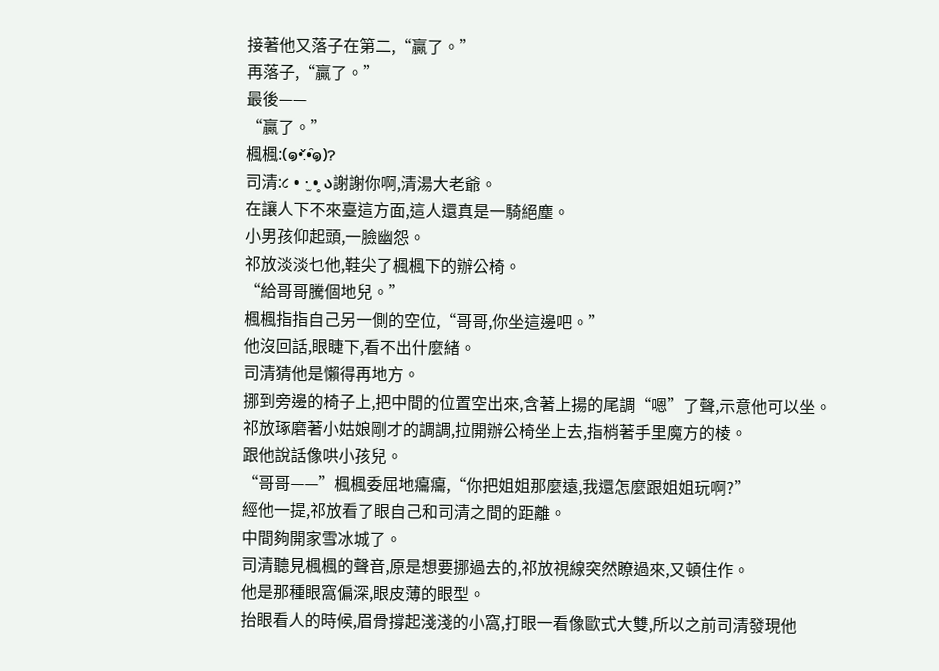接著他又落子在第二,“贏了。”
再落子,“贏了。”
最後——
“贏了。”
楓楓:(๑•̌.•̑๑)?
司清:૮ • ·̫ •̥ ა謝謝你啊,清湯大老爺。
在讓人下不來臺這方面,這人還真是一騎絕塵。
小男孩仰起頭,一臉幽怨。
祁放淡淡乜他,鞋尖了楓楓下的辦公椅。
“給哥哥騰個地兒。”
楓楓指指自己另一側的空位,“哥哥,你坐這邊吧。”
他沒回話,眼睫下,看不出什麼緒。
司清猜他是懶得再地方。
挪到旁邊的椅子上,把中間的位置空出來,含著上揚的尾調“嗯”了聲,示意他可以坐。
祁放琢磨著小姑娘剛才的調調,拉開辦公椅坐上去,指梢著手里魔方的棱。
跟他說話像哄小孩兒。
“哥哥——”楓楓委屈地癟癟,“你把姐姐那麼遠,我還怎麼跟姐姐玩啊?”
經他一提,祁放看了眼自己和司清之間的距離。
中間夠開家雪冰城了。
司清聽見楓楓的聲音,原是想要挪過去的,祁放視線突然瞭過來,又頓住作。
他是那種眼窩偏深,眼皮薄的眼型。
抬眼看人的時候,眉骨撐起淺淺的小窩,打眼一看像歐式大雙,所以之前司清發現他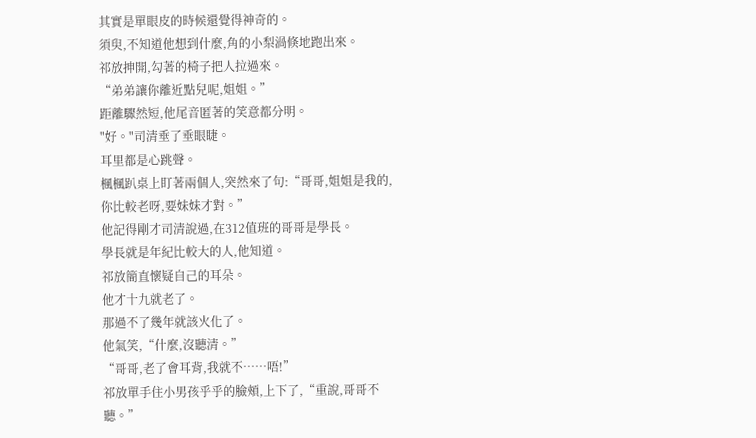其實是單眼皮的時候還覺得神奇的。
須臾,不知道他想到什麼,角的小梨渦倏地跑出來。
祁放抻開,勾著的椅子把人拉過來。
“弟弟讓你離近點兒呢,姐姐。”
距離驟然短,他尾音匿著的笑意都分明。
"好。"司清垂了垂眼睫。
耳里都是心跳聲。
楓楓趴桌上盯著兩個人,突然來了句:“哥哥,姐姐是我的,你比較老呀,要妹妹才對。”
他記得剛才司清說過,在312值班的哥哥是學長。
學長就是年紀比較大的人,他知道。
祁放簡直懷疑自己的耳朵。
他才十九就老了。
那過不了幾年就該火化了。
他氣笑,“什麼,沒聽清。”
“哥哥,老了會耳背,我就不……唔!”
祁放單手住小男孩乎乎的臉頰,上下了,“重說,哥哥不聽。”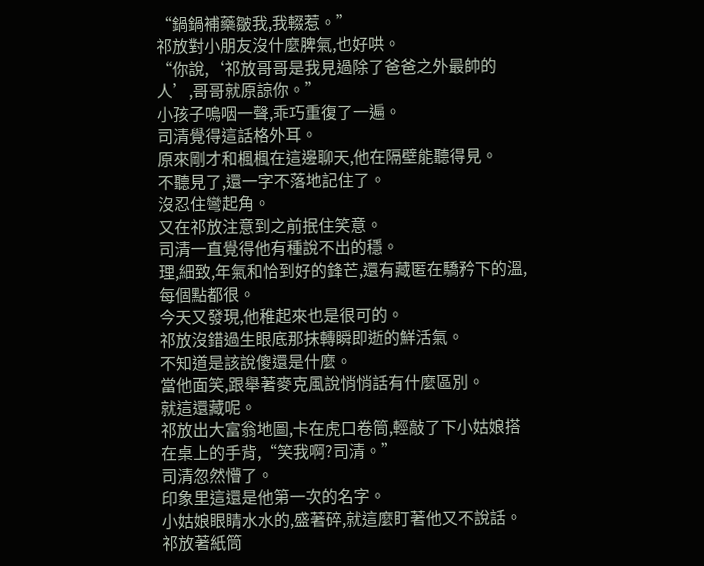“鍋鍋補藥皺我,我輟惹。”
祁放對小朋友沒什麼脾氣,也好哄。
“你說,‘祁放哥哥是我見過除了爸爸之外最帥的人’,哥哥就原諒你。”
小孩子嗚咽一聲,乖巧重復了一遍。
司清覺得這話格外耳。
原來剛才和楓楓在這邊聊天,他在隔壁能聽得見。
不聽見了,還一字不落地記住了。
沒忍住彎起角。
又在祁放注意到之前抿住笑意。
司清一直覺得他有種說不出的穩。
理,細致,年氣和恰到好的鋒芒,還有藏匿在驕矜下的溫,每個點都很。
今天又發現,他稚起來也是很可的。
祁放沒錯過生眼底那抹轉瞬即逝的鮮活氣。
不知道是該說傻還是什麼。
當他面笑,跟舉著麥克風說悄悄話有什麼區別。
就這還藏呢。
祁放出大富翁地圖,卡在虎口卷筒,輕敲了下小姑娘搭在桌上的手背,“笑我啊?司清。”
司清忽然懵了。
印象里這還是他第一次的名字。
小姑娘眼睛水水的,盛著碎,就這麼盯著他又不說話。
祁放著紙筒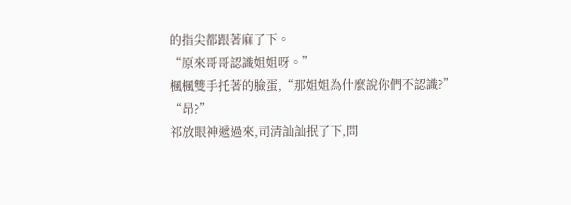的指尖都跟著麻了下。
“原來哥哥認識姐姐呀。”
楓楓雙手托著的臉蛋,“那姐姐為什麼說你們不認識?”
“昂?”
祁放眼神遞過來,司清訕訕抿了下,問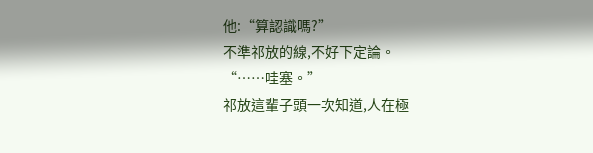他:“算認識嗎?”
不準祁放的線,不好下定論。
“……哇塞。”
祁放這輩子頭一次知道,人在極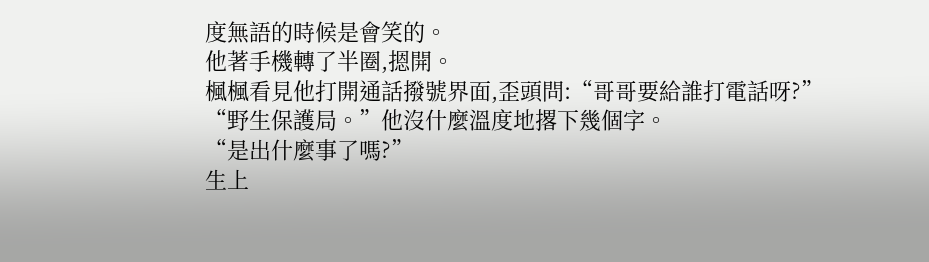度無語的時候是會笑的。
他著手機轉了半圈,摁開。
楓楓看見他打開通話撥號界面,歪頭問:“哥哥要給誰打電話呀?”
“野生保護局。”他沒什麼溫度地撂下幾個字。
“是出什麼事了嗎?”
生上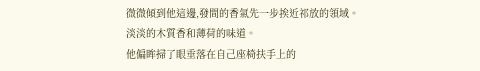微微傾到他這邊,發間的香氣先一步挨近祁放的領域。
淡淡的木質香和薄荷的味道。
他偏眸掃了眼垂落在自己座椅扶手上的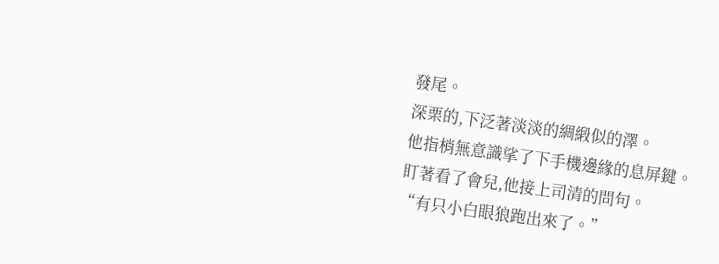發尾。
深栗的,下泛著淡淡的綢緞似的澤。
他指梢無意識挲了下手機邊緣的息屏鍵。
盯著看了會兒,他接上司清的問句。
“有只小白眼狼跑出來了。”